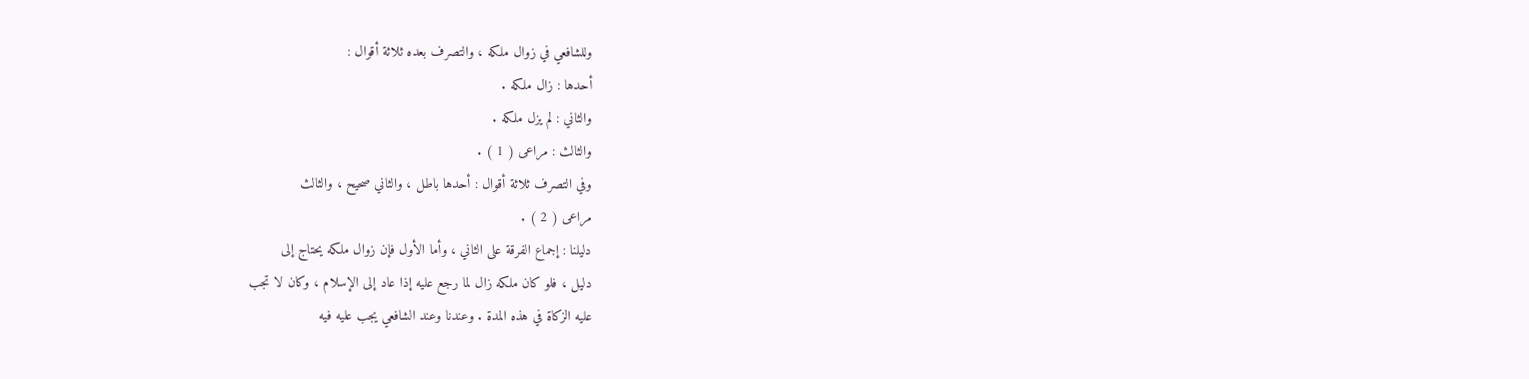وللشافعي في زوال ملكه ، والتصرف بعده ثلاثة أقوال :
أحدها : زال ملكه .
والثاني : لم يزل ملكه .
والثالث : مراعى ( 1 ) .
وفي التصرف ثلاثة أقوال : أحدها باطل ، والثاني صحيح ، والثالث
مراعى ( 2 ) .
دليلنا : إجماع الفرقة على الثاني ، وأما الأول فإن زوال ملكه يحتاج إلى
دليل ، فلو كان ملكه زال لما رجع عليه إذا عاد إلى الإسلام ، وكان لا تجب
عليه الزكاة في هذه المدة . وعندنا وعند الشافعي يجب عليه فيه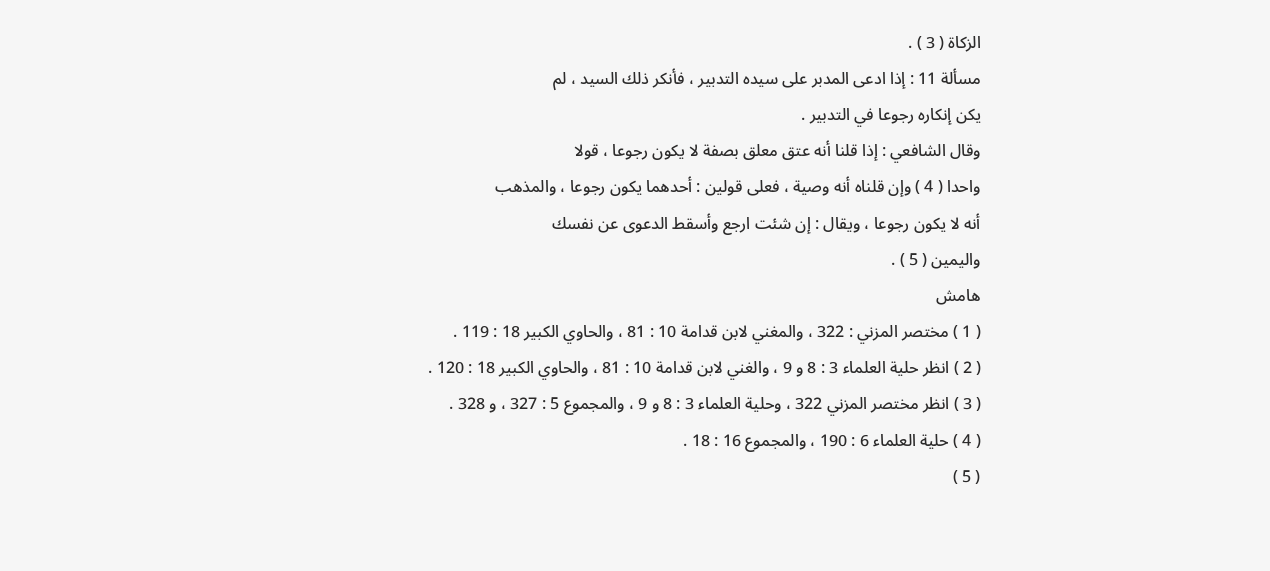الزكاة ( 3 ) .
مسألة 11 : إذا ادعى المدبر على سيده التدبير ، فأنكر ذلك السيد ، لم
يكن إنكاره رجوعا في التدبير .
وقال الشافعي : إذا قلنا أنه عتق معلق بصفة لا يكون رجوعا ، قولا
واحدا ( 4 ) وإن قلناه أنه وصية ، فعلى قولين : أحدهما يكون رجوعا ، والمذهب
أنه لا يكون رجوعا ، ويقال : إن شئت ارجع وأسقط الدعوى عن نفسك
واليمين ( 5 ) .
هامش
( 1 ) مختصر المزني : 322 ، والمغني لابن قدامة 10 : 81 ، والحاوي الكبير 18 : 119 .
( 2 ) انظر حلية العلماء 3 : 8 و 9 ، والغني لابن قدامة 10 : 81 ، والحاوي الكبير 18 : 120 .
( 3 ) انظر مختصر المزني 322 ، وحلية العلماء 3 : 8 و 9 ، والمجموع 5 : 327 ، و 328 .
( 4 ) حلية العلماء 6 : 190 ، والمجموع 16 : 18 .
( 5 )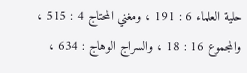حلية العلماء 6 : 191 ، ومغني المحتاج 4 : 515 ، والمجموع 16 : 18 ، والسراج الوهاج : 634 ،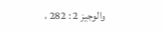والوجيز 2 : 282 ،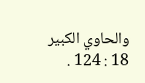والحاوي الكبير 18 : 124 .